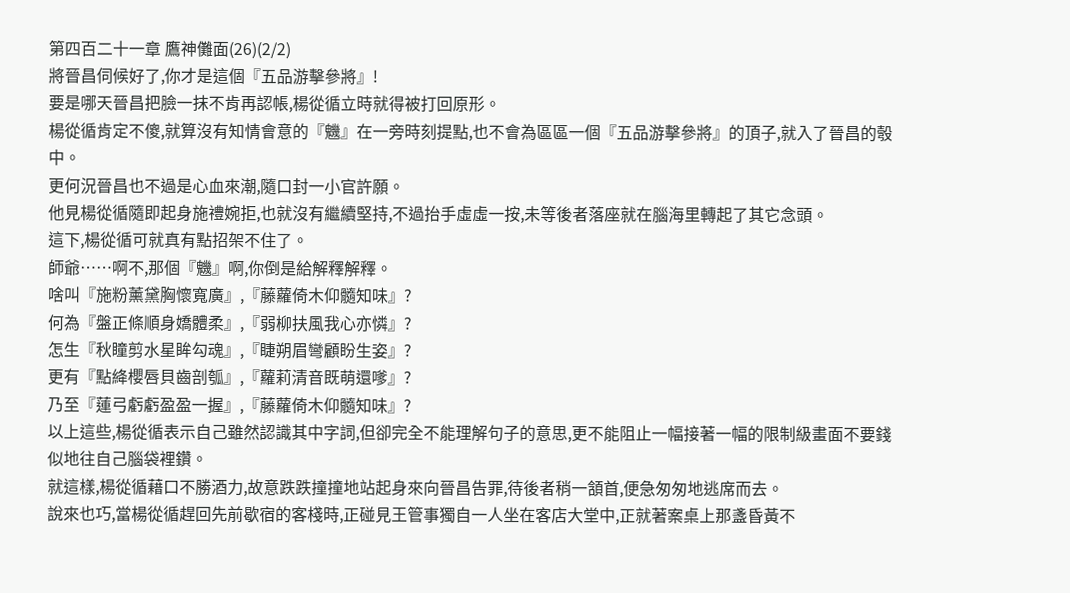第四百二十一章 鷹神儺面(26)(2/2)
將晉昌伺候好了,你才是這個『五品游擊參將』!
要是哪天晉昌把臉一抹不肯再認帳,楊從循立時就得被打回原形。
楊從循肯定不傻,就算沒有知情會意的『魕』在一旁時刻提點,也不會為區區一個『五品游擊參將』的頂子,就入了晉昌的彀中。
更何況晉昌也不過是心血來潮,隨口封一小官許願。
他見楊從循隨即起身施禮婉拒,也就沒有繼續堅持,不過抬手虛虛一按,未等後者落座就在腦海里轉起了其它念頭。
這下,楊從循可就真有點招架不住了。
師爺……啊不,那個『魕』啊,你倒是給解釋解釋。
啥叫『施粉薰黛胸懷寬廣』,『藤蘿倚木仰髓知味』?
何為『盤正條順身嬌體柔』,『弱柳扶風我心亦憐』?
怎生『秋瞳剪水星眸勾魂』,『睫朔眉彎顧盼生姿』?
更有『點絳櫻唇貝齒剖瓠』,『蘿莉清音既萌還嗲』?
乃至『蓮弓虧虧盈盈一握』,『藤蘿倚木仰髓知味』?
以上這些,楊從循表示自己雖然認識其中字詞,但卻完全不能理解句子的意思,更不能阻止一幅接著一幅的限制級畫面不要錢似地往自己腦袋裡鑽。
就這樣,楊從循藉口不勝酒力,故意跌跌撞撞地站起身來向晉昌告罪,待後者稍一頷首,便急匆匆地逃席而去。
說來也巧,當楊從循趕回先前歇宿的客棧時,正碰見王管事獨自一人坐在客店大堂中,正就著案桌上那盞昏黃不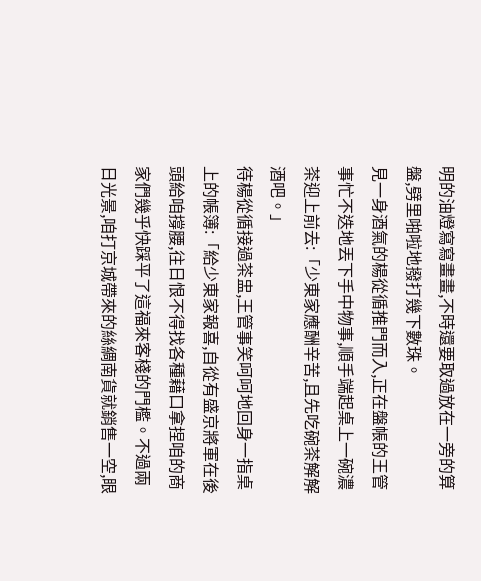明的油燈寫寫畫畫,不時還要取過放在一旁的算盤,劈里啪啦地撥打幾下數珠。
見一身酒氣的楊從循推門而入,正在盤帳的王管事忙不迭地丟下手中物事,順手端起桌上一碗濃茶迎上前去:「少東家應酬辛苦,且先吃碗茶解解酒吧。」
待楊從循接過茶盅,王管事笑呵呵地回身一指桌上的帳簿:「給少東家報喜,自從有盛京將軍在後頭給咱撐腰,往日恨不得找各種藉口拿捏咱的商家們幾乎快踩平了這福來客棧的門檻。不過兩日光景,咱打京城帶來的絲綢南貨就銷售一空,眼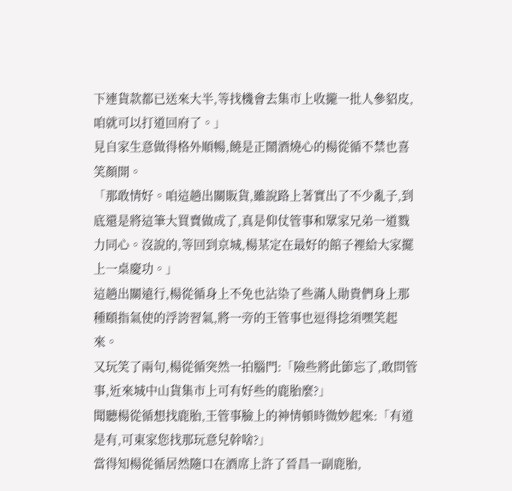下連貨款都已送來大半,等找機會去集市上收攏一批人參貂皮,咱就可以打道回府了。」
見自家生意做得格外順暢,饒是正鬧酒燒心的楊從循不禁也喜笑顏開。
「那敢情好。咱這趟出關販貨,雖說路上著實出了不少亂子,到底還是將這筆大買賣做成了,真是仰仗管事和眾家兄弟一道戮力同心。沒說的,等回到京城,楊某定在最好的館子裡給大家擺上一桌慶功。」
這趟出關遠行,楊從循身上不免也沾染了些滿人勛貴們身上那種頤指氣使的浮誇習氣,將一旁的王管事也逗得捻須嘿笑起來。
又玩笑了兩句,楊從循突然一拍腦門:「險些將此節忘了,敢問管事,近來城中山貨集市上可有好些的鹿胎麼?」
聞聽楊從循想找鹿胎,王管事臉上的神情頓時微妙起來:「有道是有,可東家您找那玩意兒幹啥?」
當得知楊從循居然隨口在酒席上許了晉昌一副鹿胎,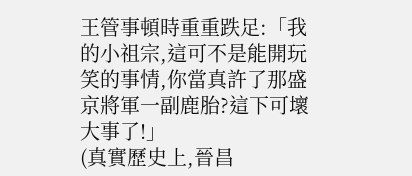王管事頓時重重跌足:「我的小祖宗,這可不是能開玩笑的事情,你當真許了那盛京將軍一副鹿胎?這下可壞大事了!」
(真實歷史上,晉昌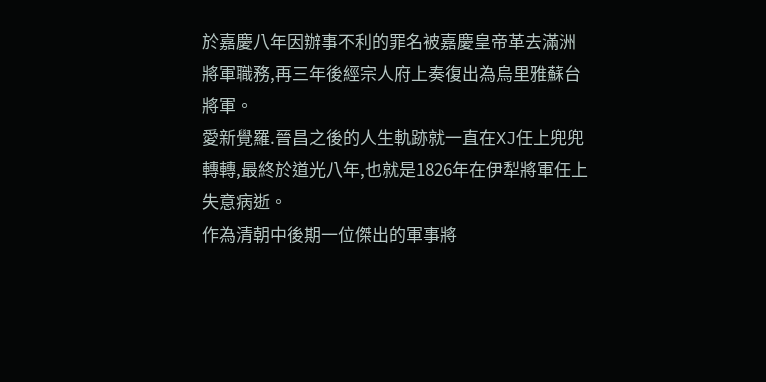於嘉慶八年因辦事不利的罪名被嘉慶皇帝革去滿洲將軍職務,再三年後經宗人府上奏復出為烏里雅蘇台將軍。
愛新覺羅.晉昌之後的人生軌跡就一直在XJ任上兜兜轉轉,最終於道光八年,也就是1826年在伊犁將軍任上失意病逝。
作為清朝中後期一位傑出的軍事將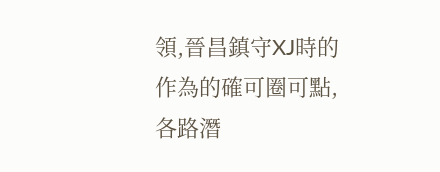領,晉昌鎮守XJ時的作為的確可圈可點,各路潛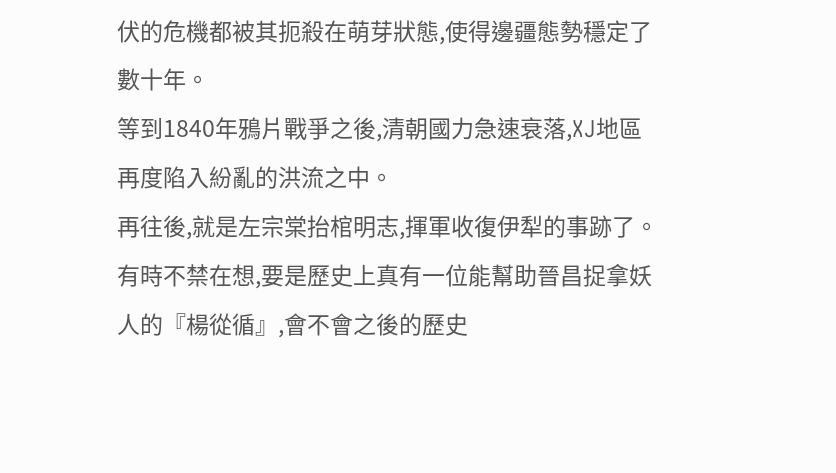伏的危機都被其扼殺在萌芽狀態,使得邊疆態勢穩定了數十年。
等到1840年鴉片戰爭之後,清朝國力急速衰落,XJ地區再度陷入紛亂的洪流之中。
再往後,就是左宗棠抬棺明志,揮軍收復伊犁的事跡了。
有時不禁在想,要是歷史上真有一位能幫助晉昌捉拿妖人的『楊從循』,會不會之後的歷史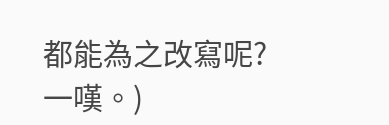都能為之改寫呢?
一嘆。)